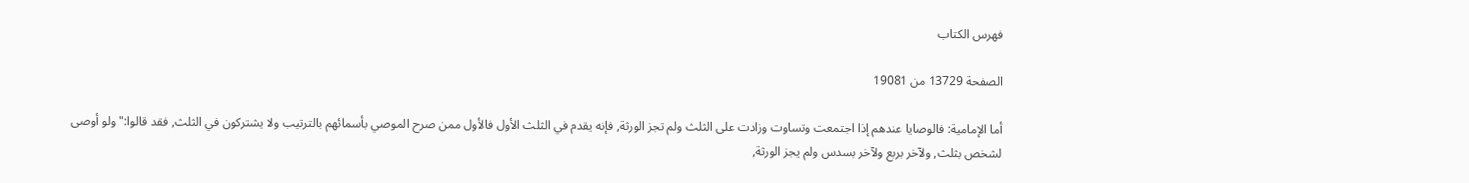فهرس الكتاب

الصفحة 13729 من 19081

أما الإمامية: فالوصايا عندهم إذا اجتمعت وتساوت وزادت على الثلث ولم تجز الورثة, فإنه يقدم في الثلث الأول فالأول ممن صرح الموصي بأسمائهم بالترتيب ولا يشتركون في الثلث, فقد قالوا:"ولو أوصى لشخص بثلث, ولآخر بربع ولآخر بسدس ولم يجز الورثة,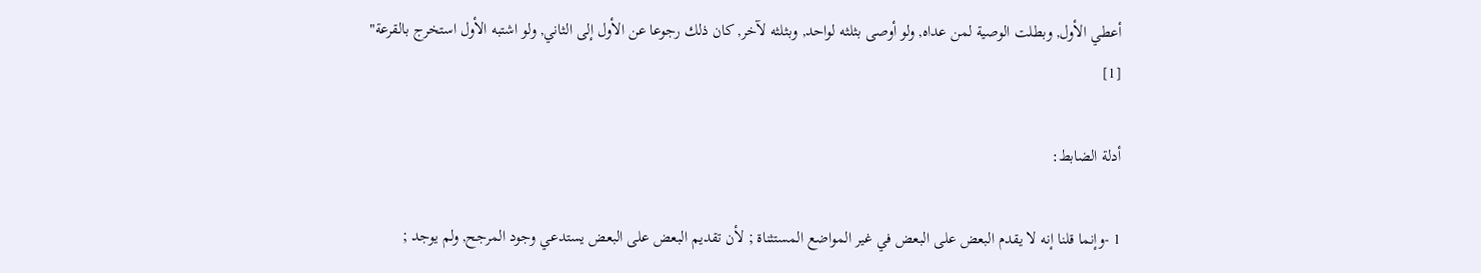أعطي الأول, وبطلت الوصية لمن عداه, ولو أوصى بثلثه لواحد, وبثلثه لآخر, كان ذلك رجوعا عن الأول إلى الثاني, ولو اشتبه الأول استخرج بالقرعة" [1]

أدلة الضابط:

1 -وإنما قلنا إنه لا يقدم البعض على البعض في غير المواضع المستثناة ; لأن تقديم البعض على البعض يستدعي وجود المرجح, ولم يوجد ;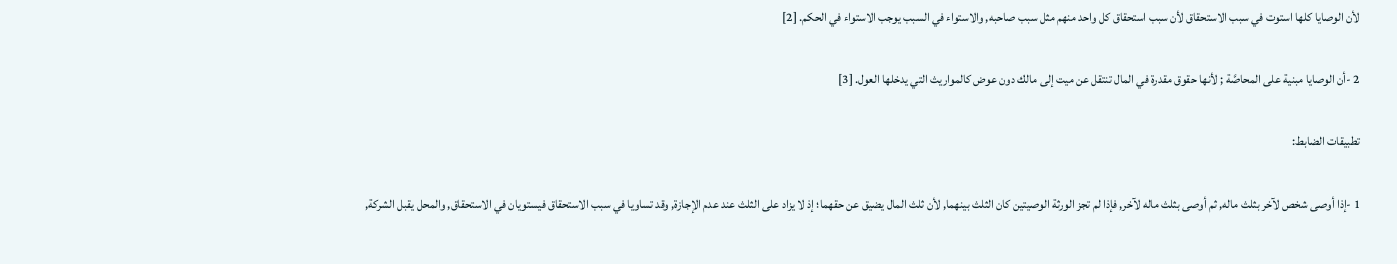لأن الوصايا كلها استوت في سبب الاستحقاق لأن سبب استحقاق كل واحد منهم مثل سبب صاحبه, والاستواء في السبب يوجب الاستواء في الحكم. [2]

2 -أن الوصايا مبنية على المحاصَّة ; لأنها حقوق مقدرة في المال تنتقل عن ميت إلى مالك دون عوض كالمواريث التي يدخلها العول. [3]

تطبيقات الضابط:

1 -إذا أوصى شخص لآخر بثلث ماله, ثم أوصى بثلث ماله لآخر, فإذا لم تجز الورثة الوصيتين كان الثلث بينهما, لأن ثلث المال يضيق عن حقهما؛ إذ لا يزاد على الثلث عند عدم الإجازة, وقد تساويا في سبب الاستحقاق فيستويان في الاستحقاق, والمحل يقبل الشركة,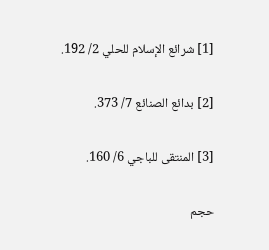[1] شرائع الإسلام للحلي 2/ 192.

[2] بدائع الصنائع 7/ 373.

[3] المنتقى للباجي 6/ 160.

حجم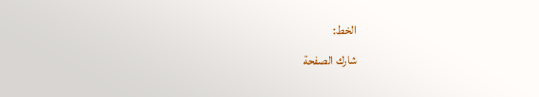الخط:
شارك الصفحة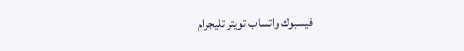فيسبوك واتساب تويتر تليجرام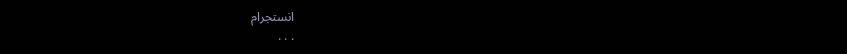انستجرام
. . .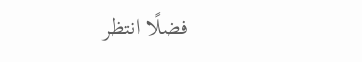فضلًا انتظر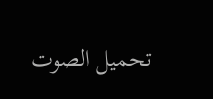تحميل الصوت